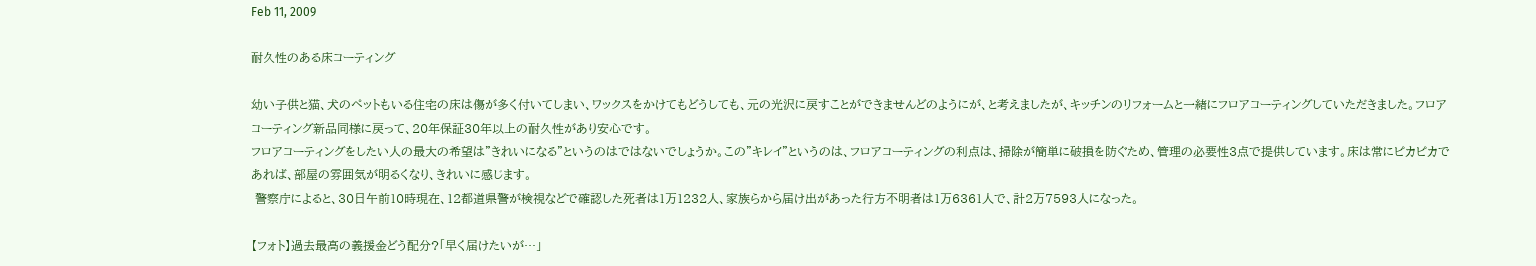Feb 11, 2009

耐久性のある床コーティング

幼い子供と猫、犬のペットもいる住宅の床は傷が多く付いてしまい、ワックスをかけてもどうしても、元の光沢に戻すことができませんどのようにが、と考えましたが、キッチンのリフォームと一緒にフロアコーティングしていただきました。フロアコーティング新品同様に戻って、20年保証30年以上の耐久性があり安心です。
フロアコーティングをしたい人の最大の希望は"きれいになる"というのはではないでしょうか。この"キレイ"というのは、フロアコーティングの利点は、掃除が簡単に破損を防ぐため、管理の必要性3点で提供しています。床は常にピカピカであれば、部屋の雰囲気が明るくなり、きれいに感じます。
 警察庁によると、30日午前10時現在、12都道県警が検視などで確認した死者は1万1232人、家族らから届け出があった行方不明者は1万6361人で、計2万7593人になった。

【フォト】過去最高の義援金どう配分?「早く届けたいが…」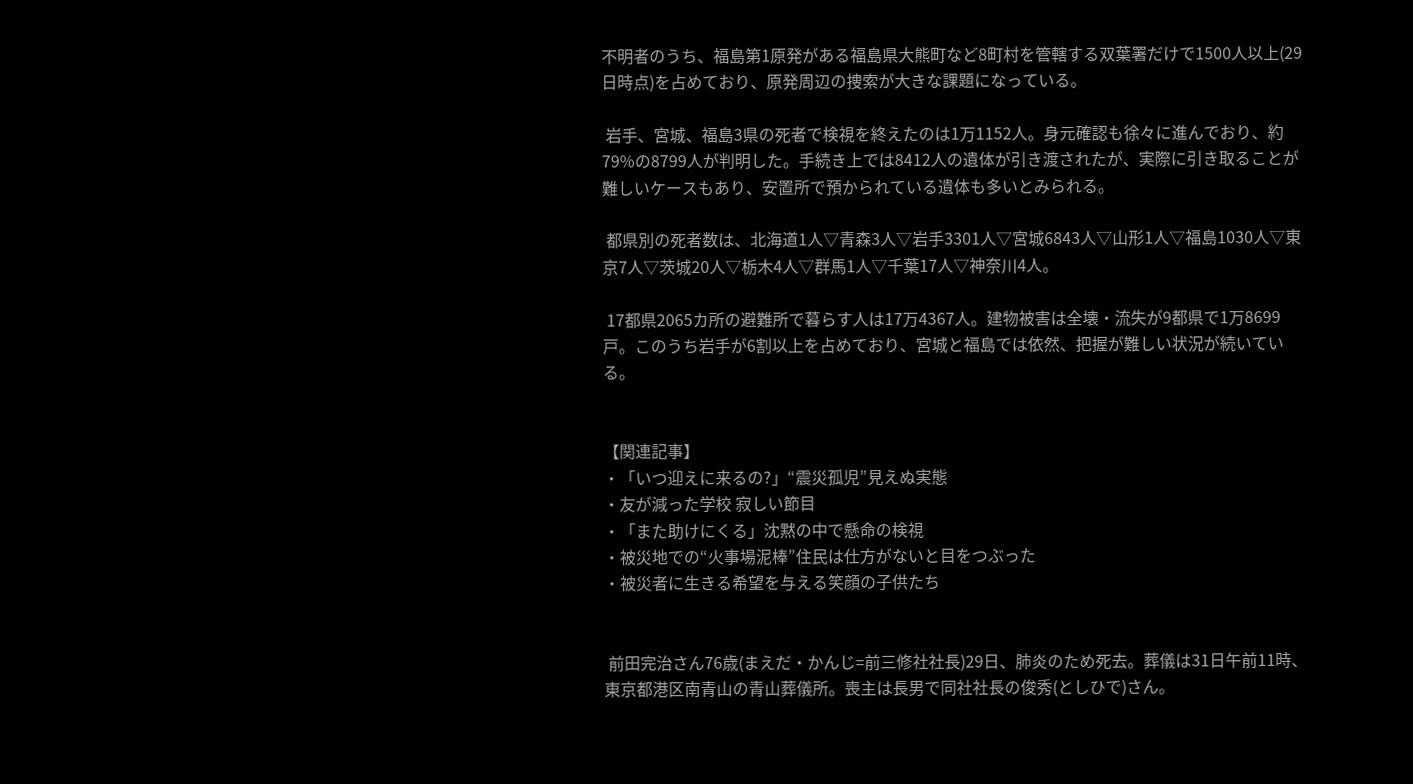不明者のうち、福島第1原発がある福島県大熊町など8町村を管轄する双葉署だけで1500人以上(29日時点)を占めており、原発周辺の捜索が大きな課題になっている。

 岩手、宮城、福島3県の死者で検視を終えたのは1万1152人。身元確認も徐々に進んでおり、約79%の8799人が判明した。手続き上では8412人の遺体が引き渡されたが、実際に引き取ることが難しいケースもあり、安置所で預かられている遺体も多いとみられる。

 都県別の死者数は、北海道1人▽青森3人▽岩手3301人▽宮城6843人▽山形1人▽福島1030人▽東京7人▽茨城20人▽栃木4人▽群馬1人▽千葉17人▽神奈川4人。

 17都県2065カ所の避難所で暮らす人は17万4367人。建物被害は全壊・流失が9都県で1万8699戸。このうち岩手が6割以上を占めており、宮城と福島では依然、把握が難しい状況が続いている。


【関連記事】
・「いつ迎えに来るの?」“震災孤児”見えぬ実態
・友が減った学校 寂しい節目
・「また助けにくる」沈黙の中で懸命の検視
・被災地での“火事場泥棒”住民は仕方がないと目をつぶった
・被災者に生きる希望を与える笑顔の子供たち


 前田完治さん76歳(まえだ・かんじ=前三修社社長)29日、肺炎のため死去。葬儀は31日午前11時、東京都港区南青山の青山葬儀所。喪主は長男で同社社長の俊秀(としひで)さん。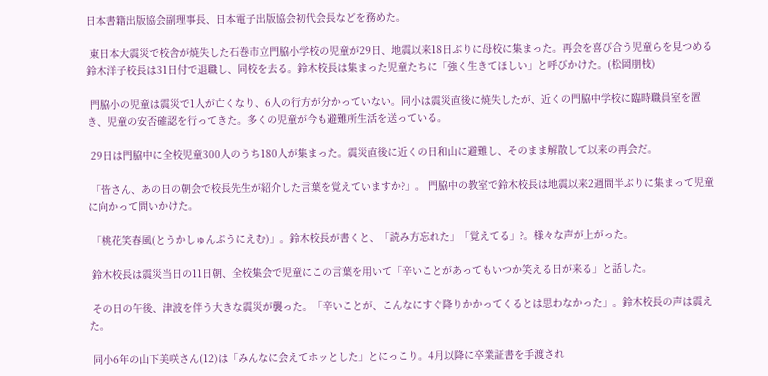日本書籍出版協会副理事長、日本電子出版協会初代会長などを務めた。

 東日本大震災で校舎が焼失した石巻市立門脇小学校の児童が29日、地震以来18日ぶりに母校に集まった。再会を喜び合う児童らを見つめる鈴木洋子校長は31日付で退職し、同校を去る。鈴木校長は集まった児童たちに「強く生きてほしい」と呼びかけた。(松岡朋枝)

 門脇小の児童は震災で1人が亡くなり、6人の行方が分かっていない。同小は震災直後に焼失したが、近くの門脇中学校に臨時職員室を置き、児童の安否確認を行ってきた。多くの児童が今も避難所生活を送っている。

 29日は門脇中に全校児童300人のうち180人が集まった。震災直後に近くの日和山に避難し、そのまま解散して以来の再会だ。

 「皆さん、あの日の朝会で校長先生が紹介した言葉を覚えていますか?」。 門脇中の教室で鈴木校長は地震以来2週間半ぶりに集まって児童に向かって問いかけた。

 「桃花笑春風(とうかしゅんぷうにえむ)」。鈴木校長が書くと、「読み方忘れた」「覚えてる」?。様々な声が上がった。

 鈴木校長は震災当日の11日朝、全校集会で児童にこの言葉を用いて「辛いことがあってもいつか笑える日が来る」と話した。

 その日の午後、津波を伴う大きな震災が襲った。「辛いことが、こんなにすぐ降りかかってくるとは思わなかった」。鈴木校長の声は震えた。

 同小6年の山下美咲さん(12)は「みんなに会えてホッとした」とにっこり。4月以降に卒業証書を手渡され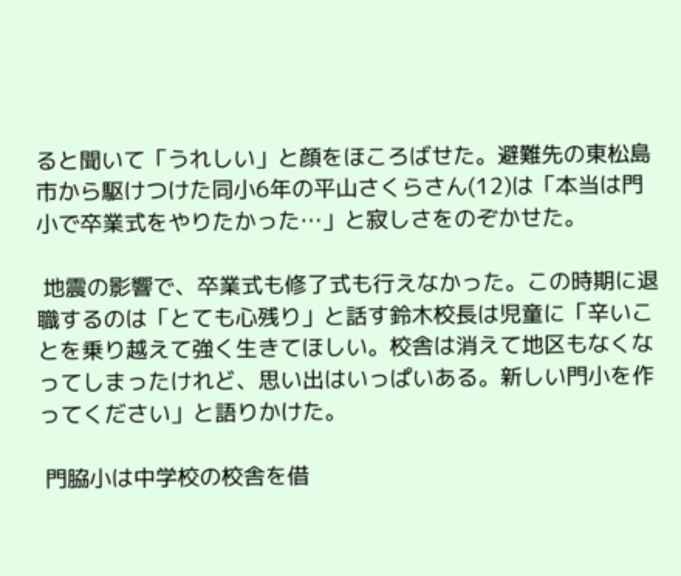ると聞いて「うれしい」と顔をほころばせた。避難先の東松島市から駆けつけた同小6年の平山さくらさん(12)は「本当は門小で卒業式をやりたかった…」と寂しさをのぞかせた。

 地震の影響で、卒業式も修了式も行えなかった。この時期に退職するのは「とても心残り」と話す鈴木校長は児童に「辛いことを乗り越えて強く生きてほしい。校舎は消えて地区もなくなってしまったけれど、思い出はいっぱいある。新しい門小を作ってください」と語りかけた。

 門脇小は中学校の校舎を借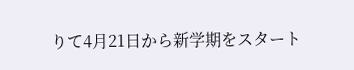りて4月21日から新学期をスタート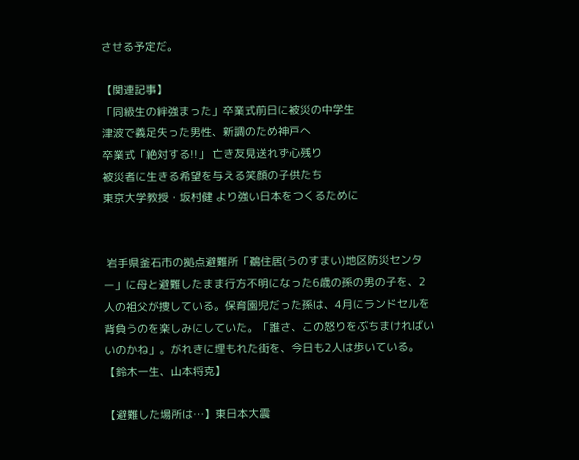させる予定だ。

【関連記事】
「同級生の絆強まった」卒業式前日に被災の中学生
津波で義足失った男性、新調のため神戸へ
卒業式「絶対する!!」 亡き友見送れず心残り
被災者に生きる希望を与える笑顔の子供たち
東京大学教授・坂村健 より強い日本をつくるために


 岩手県釜石市の拠点避難所「鵜住居(うのすまい)地区防災センター」に母と避難したまま行方不明になった6歳の孫の男の子を、2人の祖父が捜している。保育園児だった孫は、4月にランドセルを背負うのを楽しみにしていた。「誰さ、この怒りをぶちまければいいのかね」。がれきに埋もれた街を、今日も2人は歩いている。【鈴木一生、山本将克】

【避難した場所は…】東日本大震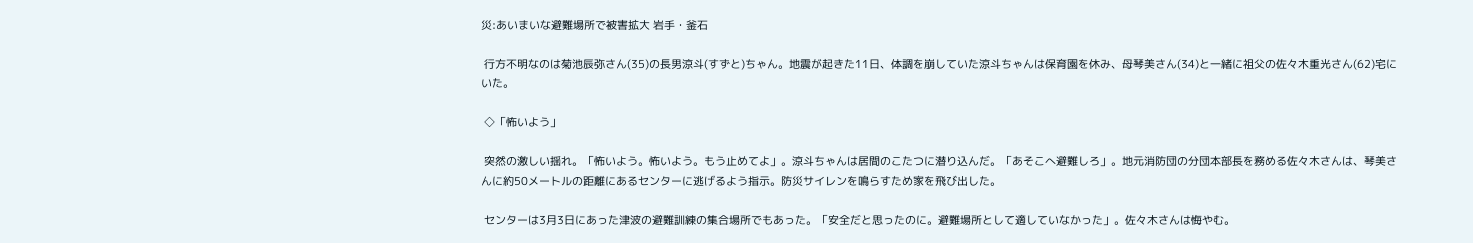災:あいまいな避難場所で被害拡大 岩手・釜石

 行方不明なのは菊池辰弥さん(35)の長男涼斗(すずと)ちゃん。地震が起きた11日、体調を崩していた涼斗ちゃんは保育園を休み、母琴美さん(34)と一緒に祖父の佐々木重光さん(62)宅にいた。

 ◇「怖いよう」

 突然の激しい揺れ。「怖いよう。怖いよう。もう止めてよ」。涼斗ちゃんは居間のこたつに潜り込んだ。「あそこへ避難しろ」。地元消防団の分団本部長を務める佐々木さんは、琴美さんに約50メートルの距離にあるセンターに逃げるよう指示。防災サイレンを鳴らすため家を飛び出した。

 センターは3月3日にあった津波の避難訓練の集合場所でもあった。「安全だと思ったのに。避難場所として適していなかった」。佐々木さんは悔やむ。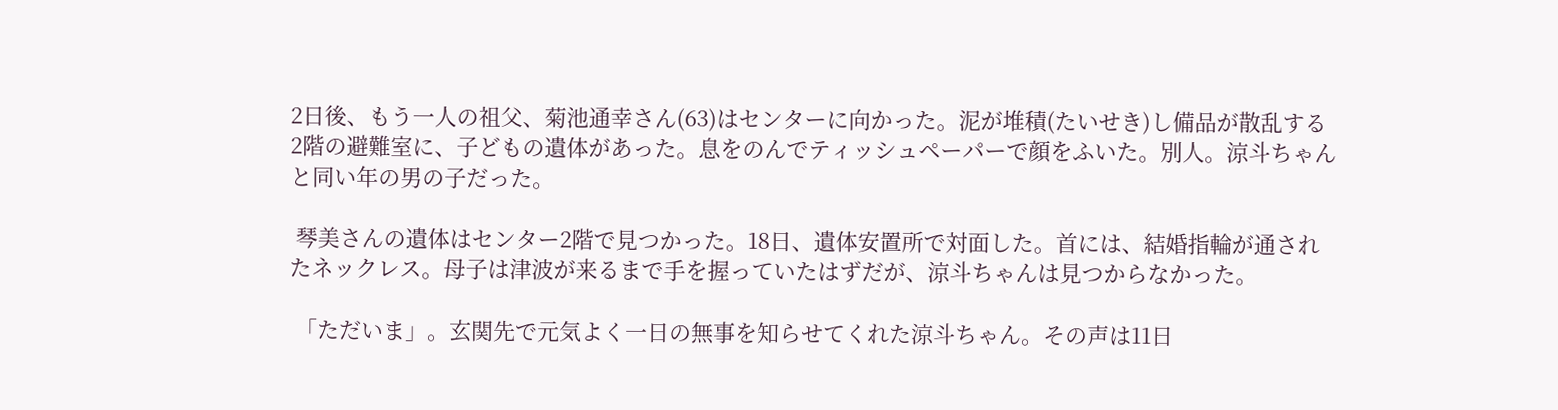2日後、もう一人の祖父、菊池通幸さん(63)はセンターに向かった。泥が堆積(たいせき)し備品が散乱する2階の避難室に、子どもの遺体があった。息をのんでティッシュペーパーで顔をふいた。別人。涼斗ちゃんと同い年の男の子だった。

 琴美さんの遺体はセンター2階で見つかった。18日、遺体安置所で対面した。首には、結婚指輪が通されたネックレス。母子は津波が来るまで手を握っていたはずだが、涼斗ちゃんは見つからなかった。

 「ただいま」。玄関先で元気よく一日の無事を知らせてくれた涼斗ちゃん。その声は11日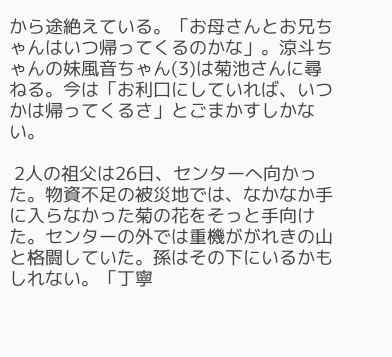から途絶えている。「お母さんとお兄ちゃんはいつ帰ってくるのかな」。涼斗ちゃんの妹風音ちゃん(3)は菊池さんに尋ねる。今は「お利口にしていれば、いつかは帰ってくるさ」とごまかすしかない。

 2人の祖父は26日、センターへ向かった。物資不足の被災地では、なかなか手に入らなかった菊の花をそっと手向けた。センターの外では重機ががれきの山と格闘していた。孫はその下にいるかもしれない。「丁寧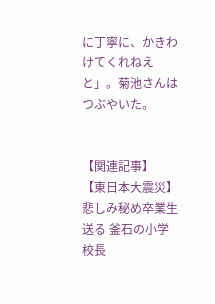に丁寧に、かきわけてくれねえと」。菊池さんはつぶやいた。


【関連記事】
【東日本大震災】悲しみ秘め卒業生送る 釜石の小学校長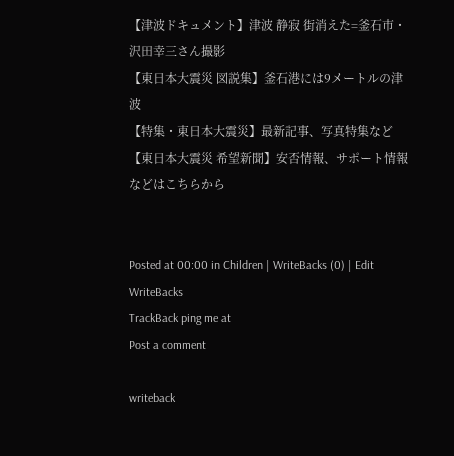【津波ドキュメント】津波 静寂 街消えた=釜石市・沢田幸三さん撮影
【東日本大震災 図説集】釜石港には9メートルの津波
【特集・東日本大震災】最新記事、写真特集など
【東日本大震災 希望新聞】安否情報、サポート情報などはこちらから


Posted at 00:00 in Children | WriteBacks (0) | Edit
WriteBacks
TrackBack ping me at
Post a comment

writeback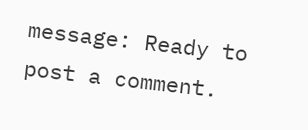message: Ready to post a comment.